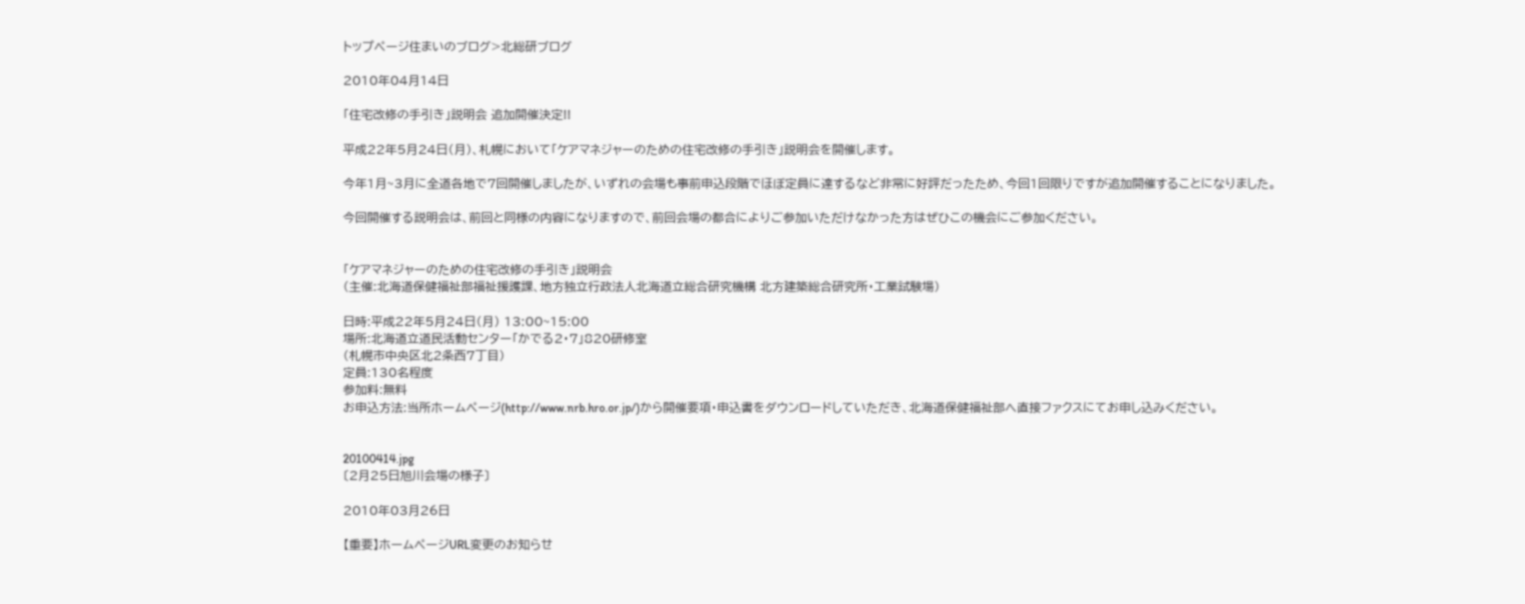トップページ住まいのブログ>北総研ブログ

2010年04月14日

「住宅改修の手引き」説明会 追加開催決定!!

平成22年5月24日(月)、札幌において「ケアマネジャーのための住宅改修の手引き」説明会を開催します。

今年1月~3月に全道各地で7回開催しましたが、いずれの会場も事前申込段階でほぼ定員に達するなど非常に好評だったため、今回1回限りですが追加開催することになりました。

今回開催する説明会は、前回と同様の内容になりますので、前回会場の都合によりご参加いただけなかった方はぜひこの機会にご参加ください。


「ケアマネジャーのための住宅改修の手引き」説明会
(主催:北海道保健福祉部福祉援護課、地方独立行政法人北海道立総合研究機構 北方建築総合研究所・工業試験場)

日時:平成22年5月24日(月) 13:00~15:00
場所:北海道立道民活動センター「かでる2・7」820研修室
(札幌市中央区北2条西7丁目)
定員:130名程度
参加料:無料
お申込方法:当所ホームページ(http://www.nrb.hro.or.jp/)から開催要項・申込書をダウンロードしていただき、北海道保健福祉部へ直接ファクスにてお申し込みください。


20100414.jpg
〔2月25日旭川会場の様子〕

2010年03月26日

【重要】ホームページURL変更のお知らせ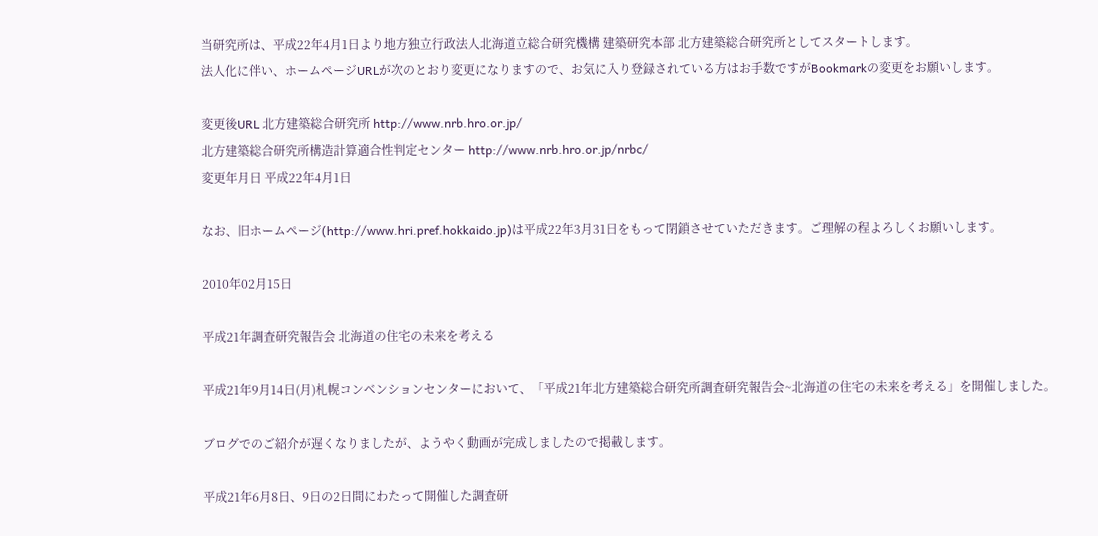当研究所は、平成22年4月1日より地方独立行政法人北海道立総合研究機構 建築研究本部 北方建築総合研究所としてスタートします。
法人化に伴い、ホームページURLが次のとおり変更になりますので、お気に入り登録されている方はお手数ですがBookmarkの変更をお願いします。

変更後URL 北方建築総合研究所 http://www.nrb.hro.or.jp/
北方建築総合研究所構造計算適合性判定センター http://www.nrb.hro.or.jp/nrbc/
変更年月日 平成22年4月1日

なお、旧ホームページ(http://www.hri.pref.hokkaido.jp)は平成22年3月31日をもって閉鎖させていただきます。ご理解の程よろしくお願いします。

2010年02月15日

平成21年調査研究報告会 北海道の住宅の未来を考える

平成21年9月14日(月)札幌コンベンションセンターにおいて、「平成21年北方建築総合研究所調査研究報告会~北海道の住宅の未来を考える」を開催しました。

ブログでのご紹介が遅くなりましたが、ようやく動画が完成しましたので掲載します。

平成21年6月8日、9日の2日間にわたって開催した調査研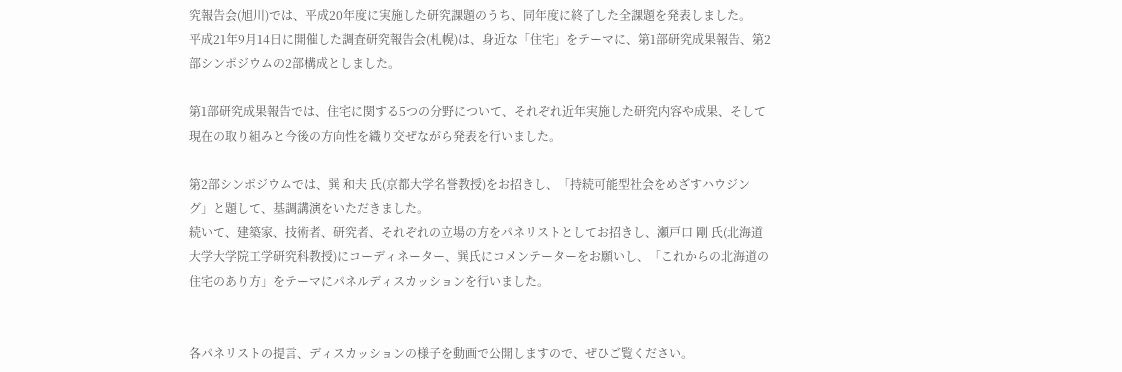究報告会(旭川)では、平成20年度に実施した研究課題のうち、同年度に終了した全課題を発表しました。
平成21年9月14日に開催した調査研究報告会(札幌)は、身近な「住宅」をテーマに、第1部研究成果報告、第2部シンポジウムの2部構成としました。

第1部研究成果報告では、住宅に関する5つの分野について、それぞれ近年実施した研究内容や成果、そして現在の取り組みと今後の方向性を織り交ぜながら発表を行いました。

第2部シンポジウムでは、巽 和夫 氏(京都大学名誉教授)をお招きし、「持続可能型社会をめざすハウジング」と題して、基調講演をいただきました。
続いて、建築家、技術者、研究者、それぞれの立場の方をパネリストとしてお招きし、瀬戸口 剛 氏(北海道大学大学院工学研究科教授)にコーディネーター、巽氏にコメンテーターをお願いし、「これからの北海道の住宅のあり方」をテーマにパネルディスカッションを行いました。


各パネリストの提言、ディスカッションの様子を動画で公開しますので、ぜひご覧ください。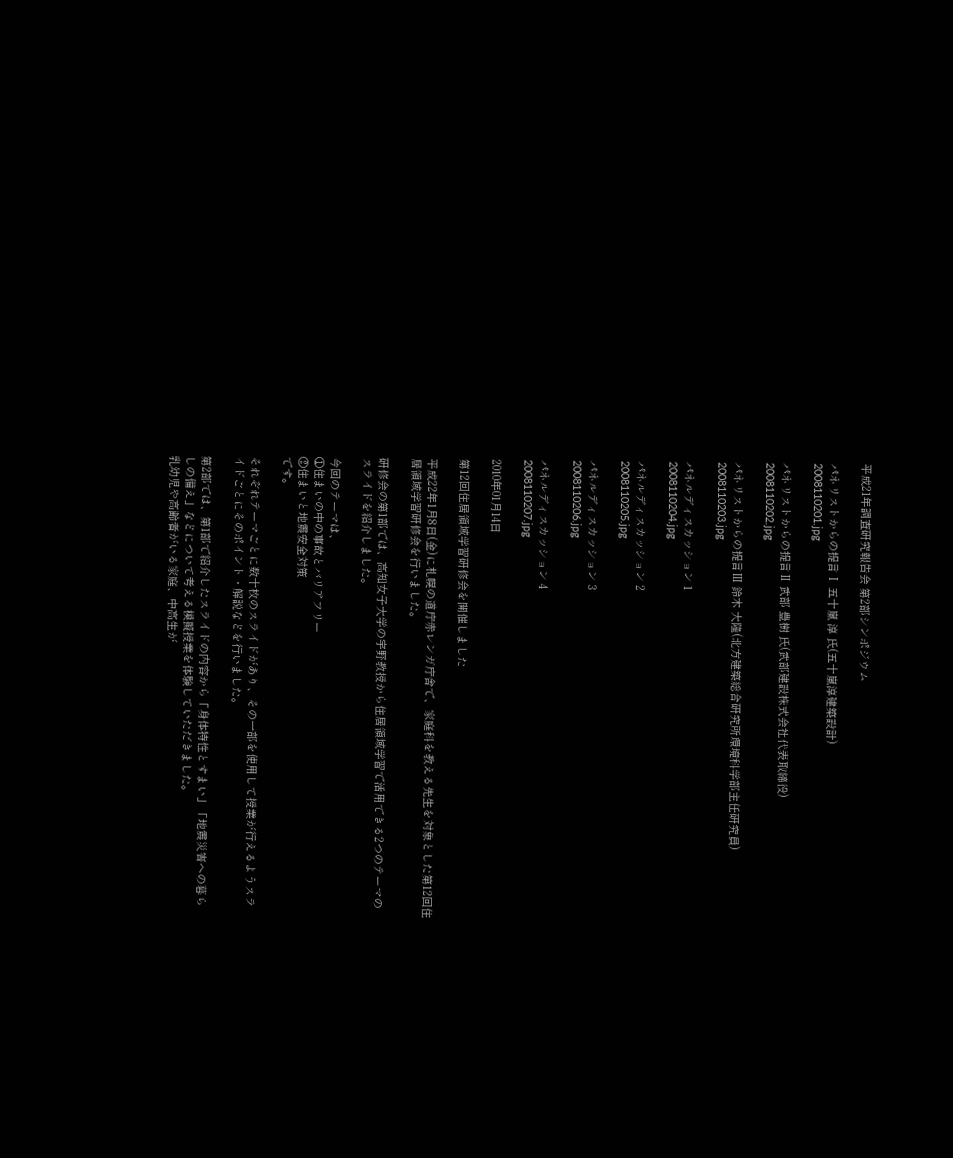平成21年調査研究報告会 第2部シンポジウム

パネリストからの提言Ⅰ 五十嵐 淳 氏(五十嵐淳建築設計)
2008110201.jpg

パネリストからの提言Ⅱ 武部 豊樹 氏(武部建設株式会社代表取締役)
2008110202.jpg

パネリストからの提言Ⅲ 鈴木 大隆(北方建築総合研究所環境科学部主任研究員)
2008110203.jpg

パネルディスカッション 1
2008110204.jpg

パネルディスカッション 2
2008110205.jpg

パネルディスカッション 3
2008110206.jpg

パネルディスカッション 4
2008110207.jpg

2010年01月14日

第12回住居領域学習研修会を開催しました

平成22年1月8日(金)に札幌の道庁赤レンガ庁舎で、家庭科を教える先生を対象とした第12回住居領域学習研修会を行いました。

研修会の第1部では、高知女子大学の宇野教授から住居領域学習で活用できる2つのテーマのスライドを紹介しました。

今回のテーマは、
①住まいの中の事故とバリアフリー
②住まいと地震安全対策
です。

それぞれテーマごとに数十枚のスライドがあり、その一部を使用して授業が行えるようスライドごとにそのポイント・解説などを行いました。

第2部では、第1部で紹介したスライドの内容から「身体特性とすまい」「地震災害への暮らしの備え」などについて考える模擬授業を体験していただきました。
乳幼児や高齢者がいる家庭、中高生が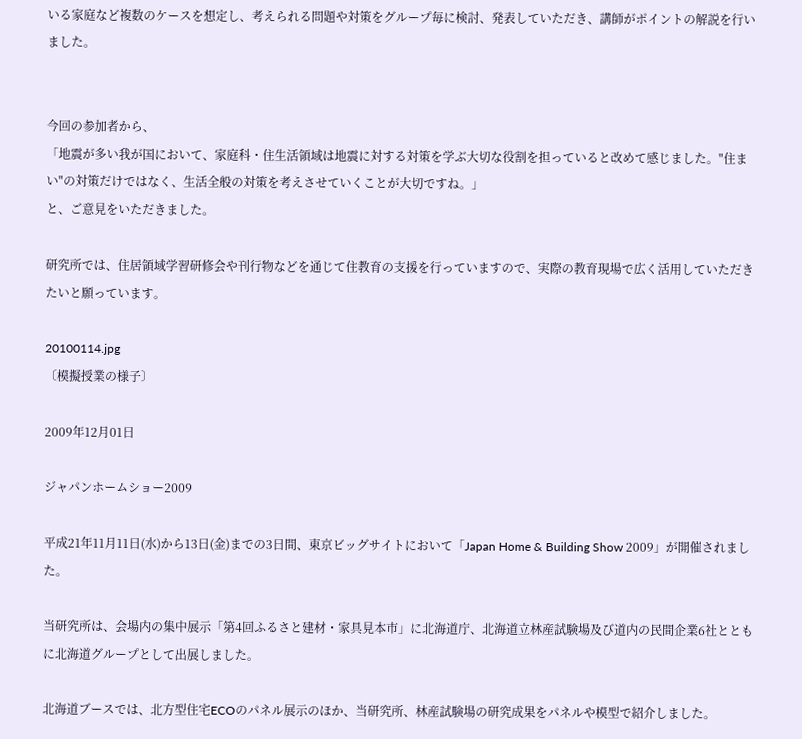いる家庭など複数のケースを想定し、考えられる問題や対策をグループ毎に検討、発表していただき、講師がポイントの解説を行いました。


今回の参加者から、
「地震が多い我が国において、家庭科・住生活領域は地震に対する対策を学ぶ大切な役割を担っていると改めて感じました。"住まい"の対策だけではなく、生活全般の対策を考えさせていくことが大切ですね。」
と、ご意見をいただきました。

研究所では、住居領域学習研修会や刊行物などを通じて住教育の支援を行っていますので、実際の教育現場で広く活用していただきたいと願っています。

20100114.jpg
〔模擬授業の様子〕

2009年12月01日

ジャパンホームショー2009

平成21年11月11日(水)から13日(金)までの3日間、東京ビッグサイトにおいて「Japan Home & Building Show 2009」が開催されました。

当研究所は、会場内の集中展示「第4回ふるさと建材・家具見本市」に北海道庁、北海道立林産試験場及び道内の民間企業6社とともに北海道グループとして出展しました。

北海道ブースでは、北方型住宅ECOのパネル展示のほか、当研究所、林産試験場の研究成果をパネルや模型で紹介しました。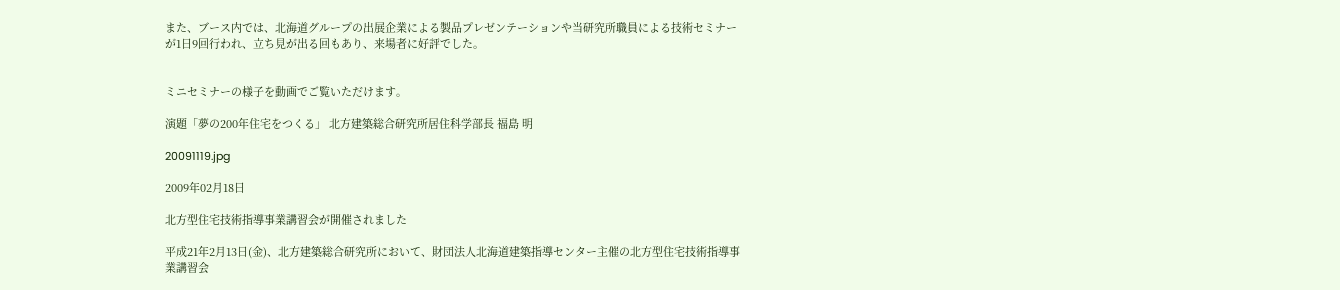また、ブース内では、北海道グループの出展企業による製品プレゼンテーションや当研究所職員による技術セミナーが1日9回行われ、立ち見が出る回もあり、来場者に好評でした。


ミニセミナーの様子を動画でご覧いただけます。

演題「夢の200年住宅をつくる」 北方建築総合研究所居住科学部長 福島 明

20091119.jpg

2009年02月18日

北方型住宅技術指導事業講習会が開催されました

平成21年2月13日(金)、北方建築総合研究所において、財団法人北海道建築指導センター主催の北方型住宅技術指導事業講習会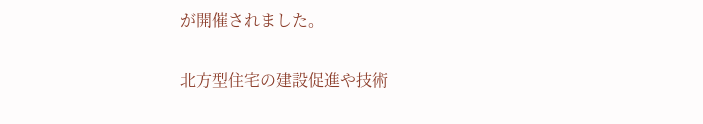が開催されました。

北方型住宅の建設促進や技術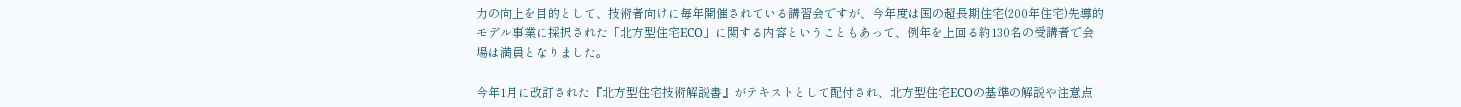力の向上を目的として、技術者向けに毎年開催されている講習会ですが、今年度は国の超長期住宅(200年住宅)先導的モデル事業に採択された「北方型住宅ECO」に関する内容ということもあって、例年を上回る約130名の受講者で会場は満員となりました。

今年1月に改訂された『北方型住宅技術解説書』がテキストとして配付され、北方型住宅ECOの基準の解説や注意点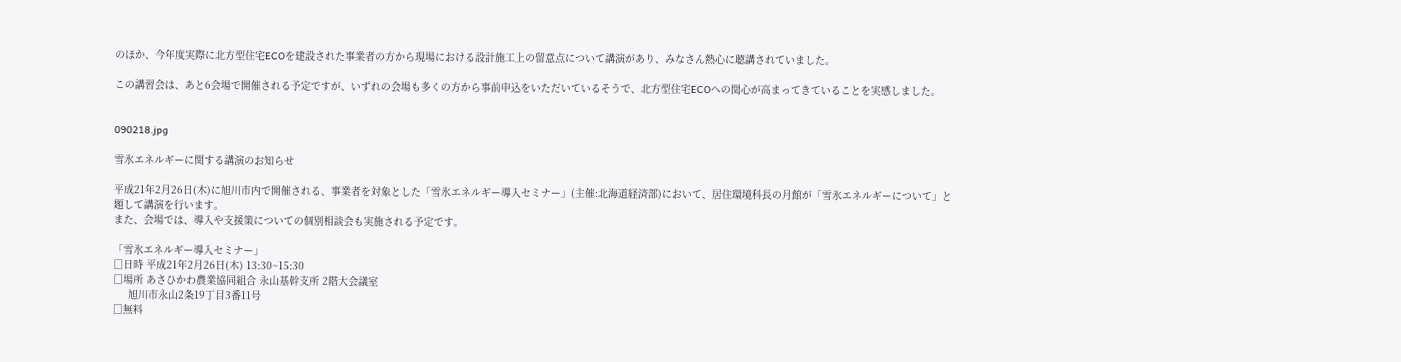のほか、今年度実際に北方型住宅ECOを建設された事業者の方から現場における設計施工上の留意点について講演があり、みなさん熱心に聴講されていました。

この講習会は、あと6会場で開催される予定ですが、いずれの会場も多くの方から事前申込をいただいているそうで、北方型住宅ECOへの関心が高まってきていることを実感しました。


090218.jpg

雪氷エネルギーに関する講演のお知らせ

平成21年2月26日(木)に旭川市内で開催される、事業者を対象とした「雪氷エネルギー導入セミナー」(主催:北海道経済部)において、居住環境科長の月館が「雪氷エネルギーについて」と題して講演を行います。
また、会場では、導入や支援策についての個別相談会も実施される予定です。

「雪氷エネルギー導入セミナー」
□日時 平成21年2月26日(木) 13:30~15:30
□場所 あさひかわ農業協同組合 永山基幹支所 2階大会議室
     旭川市永山2条19丁目3番11号
□無料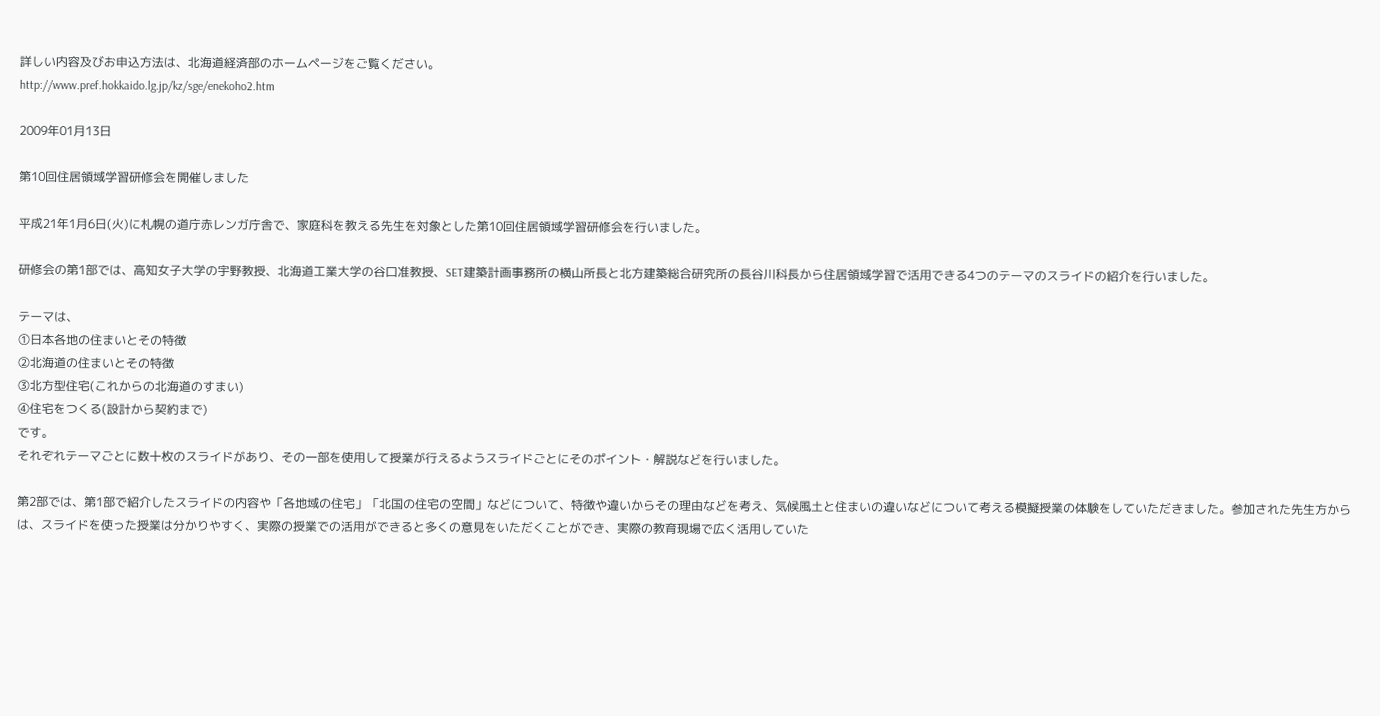詳しい内容及びお申込方法は、北海道経済部のホームページをご覧ください。
http://www.pref.hokkaido.lg.jp/kz/sge/enekoho2.htm

2009年01月13日

第10回住居領域学習研修会を開催しました

平成21年1月6日(火)に札幌の道庁赤レンガ庁舎で、家庭科を教える先生を対象とした第10回住居領域学習研修会を行いました。

研修会の第1部では、高知女子大学の宇野教授、北海道工業大学の谷口准教授、SET建築計画事務所の横山所長と北方建築総合研究所の長谷川科長から住居領域学習で活用できる4つのテーマのスライドの紹介を行いました。

テーマは、
①日本各地の住まいとその特徴
②北海道の住まいとその特徴
③北方型住宅(これからの北海道のすまい)
④住宅をつくる(設計から契約まで)
です。
それぞれテーマごとに数十枚のスライドがあり、その一部を使用して授業が行えるようスライドごとにそのポイント・解説などを行いました。

第2部では、第1部で紹介したスライドの内容や「各地域の住宅」「北国の住宅の空間」などについて、特徴や違いからその理由などを考え、気候風土と住まいの違いなどについて考える模擬授業の体験をしていただきました。参加された先生方からは、スライドを使った授業は分かりやすく、実際の授業での活用ができると多くの意見をいただくことができ、実際の教育現場で広く活用していた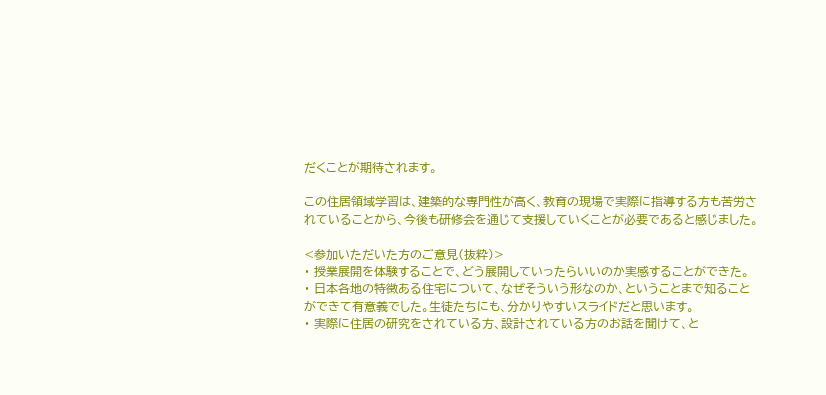だくことが期待されます。

この住居領域学習は、建築的な専門性が高く、教育の現場で実際に指導する方も苦労されていることから、今後も研修会を通じて支援していくことが必要であると感じました。

<参加いただいた方のご意見(抜粋)>
・ 授業展開を体験することで、どう展開していったらいいのか実感することができた。
・ 日本各地の特徴ある住宅について、なぜそういう形なのか、ということまで知ることができて有意義でした。生徒たちにも、分かりやすいスライドだと思います。
・ 実際に住居の研究をされている方、設計されている方のお話を聞けて、と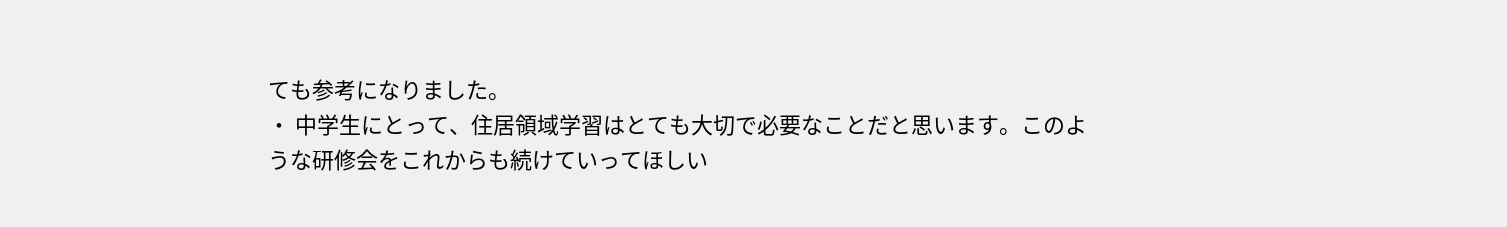ても参考になりました。
・ 中学生にとって、住居領域学習はとても大切で必要なことだと思います。このような研修会をこれからも続けていってほしい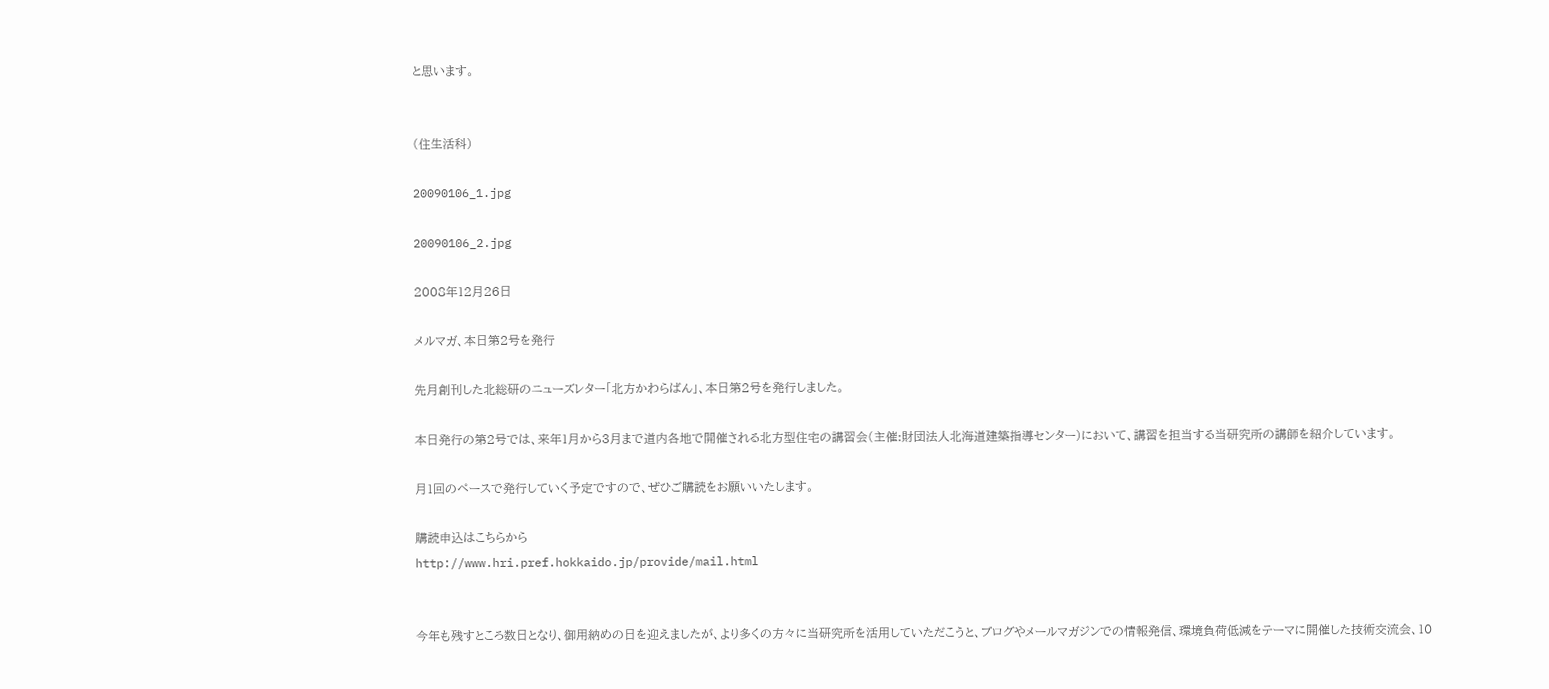と思います。


(住生活科)

20090106_1.jpg

20090106_2.jpg

2008年12月26日

メルマガ、本日第2号を発行

先月創刊した北総研のニューズレター「北方かわらばん」、本日第2号を発行しました。

本日発行の第2号では、来年1月から3月まで道内各地で開催される北方型住宅の講習会(主催:財団法人北海道建築指導センター)において、講習を担当する当研究所の講師を紹介しています。

月1回のペースで発行していく予定ですので、ぜひご購読をお願いいたします。

購読申込はこちらから
http://www.hri.pref.hokkaido.jp/provide/mail.html


今年も残すところ数日となり、御用納めの日を迎えましたが、より多くの方々に当研究所を活用していただこうと、ブログやメールマガジンでの情報発信、環境負荷低減をテーマに開催した技術交流会、10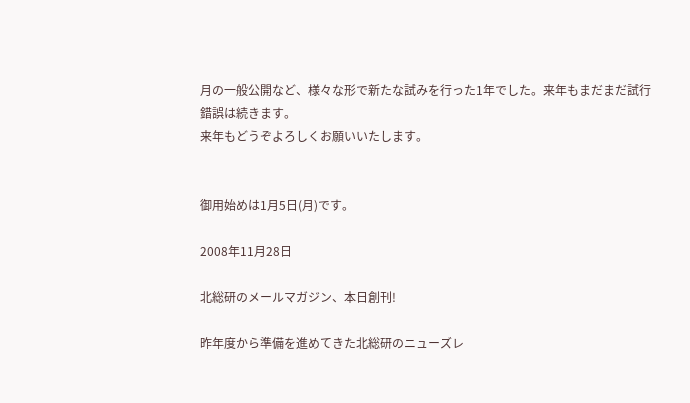月の一般公開など、様々な形で新たな試みを行った1年でした。来年もまだまだ試行錯誤は続きます。
来年もどうぞよろしくお願いいたします。


御用始めは1月5日(月)です。

2008年11月28日

北総研のメールマガジン、本日創刊!

昨年度から準備を進めてきた北総研のニューズレ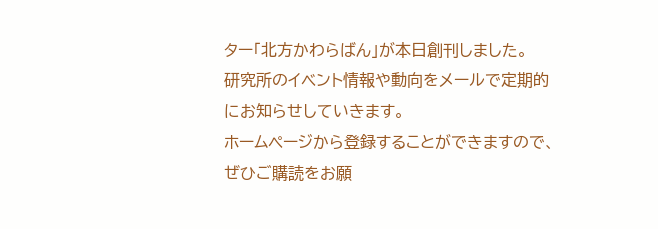ター「北方かわらばん」が本日創刊しました。
研究所のイベント情報や動向をメールで定期的にお知らせしていきます。
ホームページから登録することができますので、ぜひご購読をお願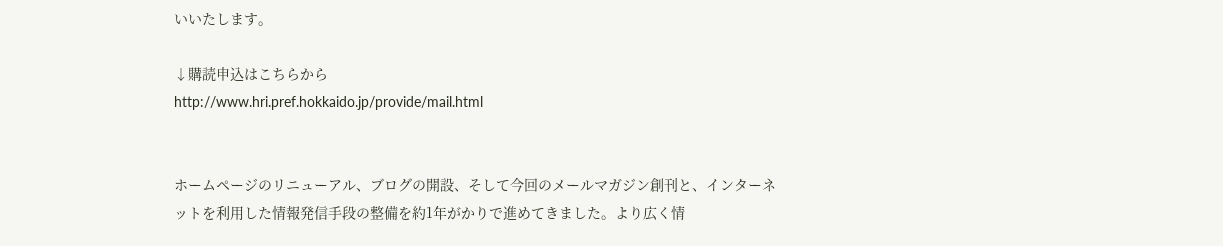いいたします。

↓購読申込はこちらから
http://www.hri.pref.hokkaido.jp/provide/mail.html


ホームページのリニューアル、ブログの開設、そして今回のメールマガジン創刊と、インターネットを利用した情報発信手段の整備を約1年がかりで進めてきました。より広く情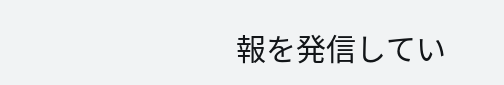報を発信してい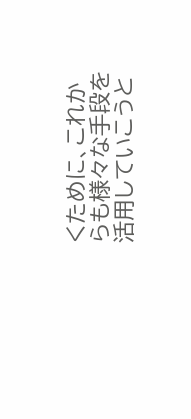くために、これからも様々な手段を活用していこうと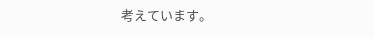考えています。